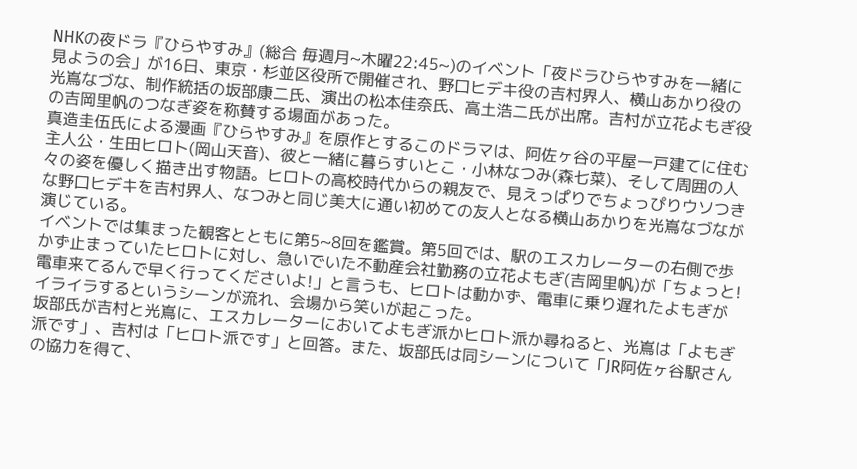NHKの夜ドラ『ひらやすみ』(総合 毎週月~木曜22:45~)のイベント「夜ドラひらやすみを一緒に見ようの会」が16日、東京・杉並区役所で開催され、野口ヒデキ役の吉村界人、横山あかり役の光嶌なづな、制作統括の坂部康二氏、演出の松本佳奈氏、高土浩二氏が出席。吉村が立花よもぎ役の吉岡里帆のつなぎ姿を称賛する場面があった。
真造圭伍氏による漫画『ひらやすみ』を原作とするこのドラマは、阿佐ヶ谷の平屋一戸建てに住む主人公・生田ヒロト(岡山天音)、彼と一緒に暮らすいとこ・小林なつみ(森七菜)、そして周囲の人々の姿を優しく描き出す物語。ヒロトの高校時代からの親友で、見えっぱりでちょっぴりウソつきな野口ヒデキを吉村界人、なつみと同じ美大に通い初めての友人となる横山あかりを光嶌なづなが演じている。
イベントでは集まった観客とともに第5~8回を鑑賞。第5回では、駅のエスカレーターの右側で歩かず止まっていたヒロトに対し、急いでいた不動産会社勤務の立花よもぎ(吉岡里帆)が「ちょっと! 電車来てるんで早く行ってくださいよ!」と言うも、ヒロトは動かず、電車に乗り遅れたよもぎがイライラするというシーンが流れ、会場から笑いが起こった。
坂部氏が吉村と光嶌に、エスカレーターにおいてよもぎ派かヒロト派か尋ねると、光嶌は「よもぎ派です」、吉村は「ヒロト派です」と回答。また、坂部氏は同シーンについて「JR阿佐ヶ谷駅さんの協力を得て、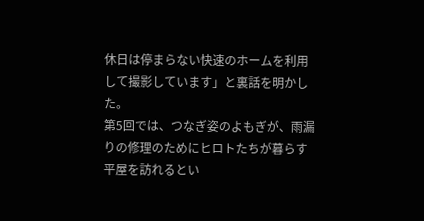休日は停まらない快速のホームを利用して撮影しています」と裏話を明かした。
第5回では、つなぎ姿のよもぎが、雨漏りの修理のためにヒロトたちが暮らす平屋を訪れるとい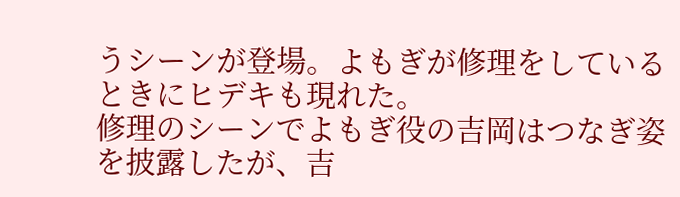うシーンが登場。よもぎが修理をしているときにヒデキも現れた。
修理のシーンでよもぎ役の吉岡はつなぎ姿を披露したが、吉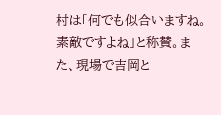村は「何でも似合いますね。素敵ですよね」と称賛。また、現場で吉岡と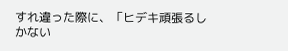すれ違った際に、「ヒデキ頑張るしかない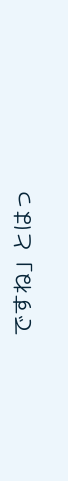ですね」とはっ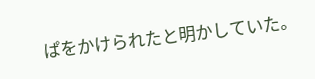ぱをかけられたと明かしていた。